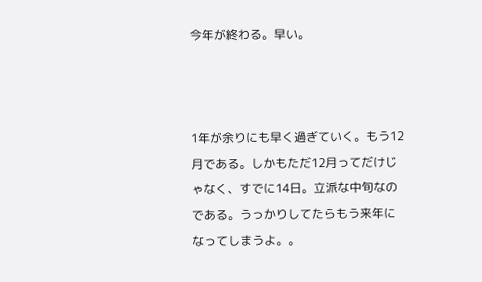今年が終わる。早い。



1年が余りにも早く過ぎていく。もう12月である。しかもただ12月ってだけじゃなく、すでに14日。立派な中旬なのである。うっかりしてたらもう来年になってしまうよ。。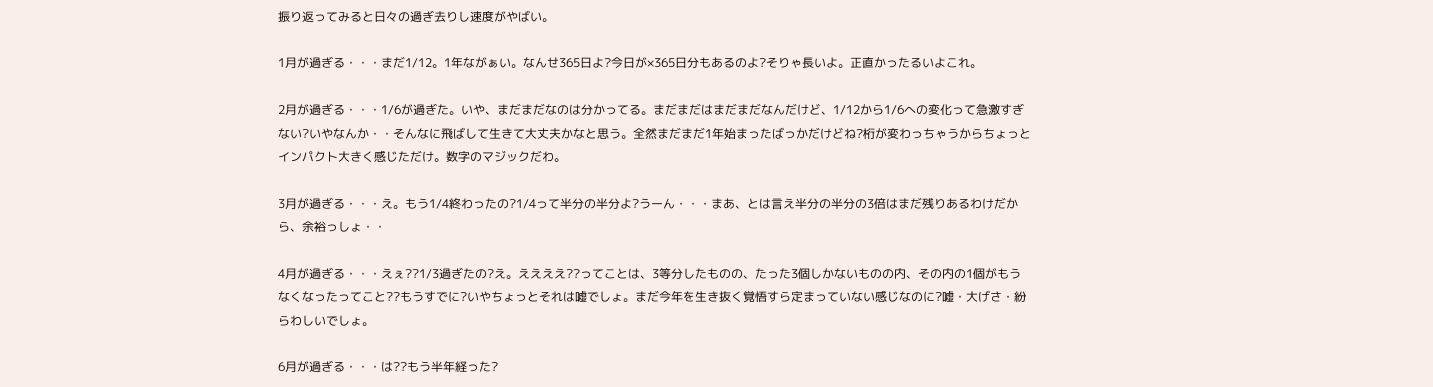振り返ってみると日々の過ぎ去りし速度がやばい。

1月が過ぎる・・・まだ1/12。1年ながぁい。なんせ365日よ?今日が×365日分もあるのよ?そりゃ長いよ。正直かったるいよこれ。

2月が過ぎる・・・1/6が過ぎた。いや、まだまだなのは分かってる。まだまだはまだまだなんだけど、1/12から1/6への変化って急激すぎない?いやなんか・・そんなに飛ばして生きて大丈夫かなと思う。全然まだまだ1年始まったばっかだけどね?桁が変わっちゃうからちょっとインパクト大きく感じただけ。数字のマジックだわ。

3月が過ぎる・・・え。もう1/4終わったの?1/4って半分の半分よ?うーん・・・まあ、とは言え半分の半分の3倍はまだ残りあるわけだから、余裕っしょ・・

4月が過ぎる・・・えぇ??1/3過ぎたの?え。ええええ??ってことは、3等分したものの、たった3個しかないものの内、その内の1個がもうなくなったってこと??もうすでに?いやちょっとそれは嘘でしょ。まだ今年を生き抜く覚悟すら定まっていない感じなのに?嘘・大げさ・紛らわしいでしょ。

6月が過ぎる・・・は??もう半年経った?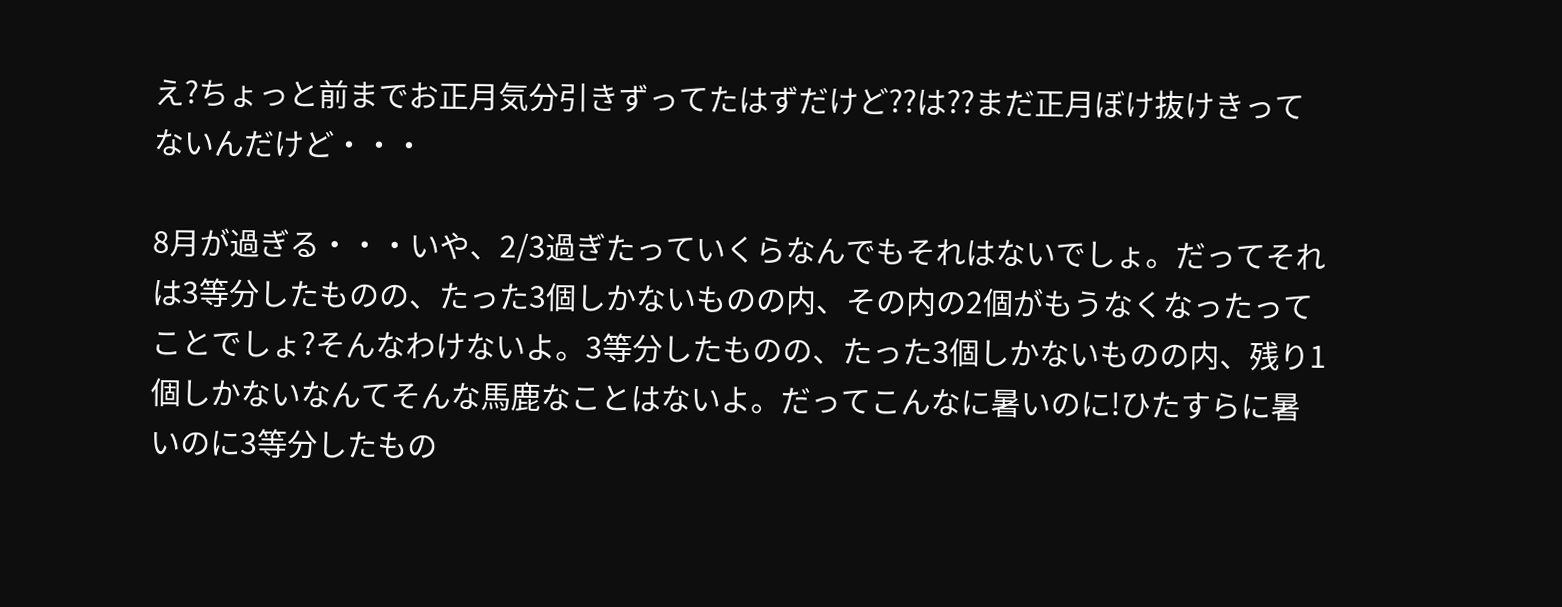え?ちょっと前までお正月気分引きずってたはずだけど??は??まだ正月ぼけ抜けきってないんだけど・・・

8月が過ぎる・・・いや、2/3過ぎたっていくらなんでもそれはないでしょ。だってそれは3等分したものの、たった3個しかないものの内、その内の2個がもうなくなったってことでしょ?そんなわけないよ。3等分したものの、たった3個しかないものの内、残り1個しかないなんてそんな馬鹿なことはないよ。だってこんなに暑いのに!ひたすらに暑いのに3等分したもの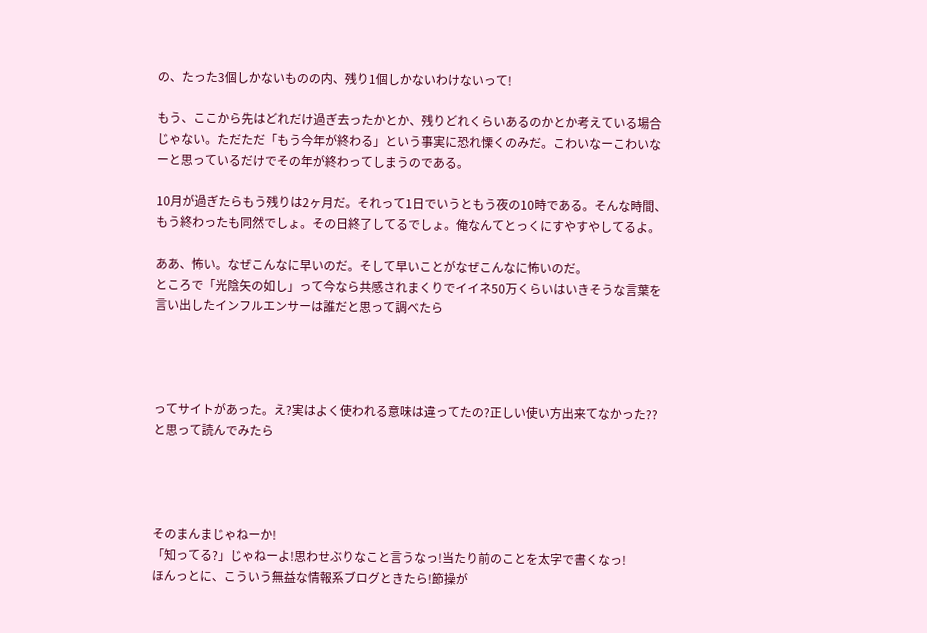の、たった3個しかないものの内、残り1個しかないわけないって!

もう、ここから先はどれだけ過ぎ去ったかとか、残りどれくらいあるのかとか考えている場合じゃない。ただただ「もう今年が終わる」という事実に恐れ慄くのみだ。こわいなーこわいなーと思っているだけでその年が終わってしまうのである。

10月が過ぎたらもう残りは2ヶ月だ。それって1日でいうともう夜の10時である。そんな時間、もう終わったも同然でしょ。その日終了してるでしょ。俺なんてとっくにすやすやしてるよ。

ああ、怖い。なぜこんなに早いのだ。そして早いことがなぜこんなに怖いのだ。
ところで「光陰矢の如し」って今なら共感されまくりでイイネ50万くらいはいきそうな言葉を言い出したインフルエンサーは誰だと思って調べたら




ってサイトがあった。え?実はよく使われる意味は違ってたの?正しい使い方出来てなかった??と思って読んでみたら




そのまんまじゃねーか!
「知ってる?」じゃねーよ!思わせぶりなこと言うなっ!当たり前のことを太字で書くなっ!
ほんっとに、こういう無益な情報系ブログときたら!節操が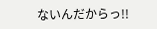ないんだからっ!!